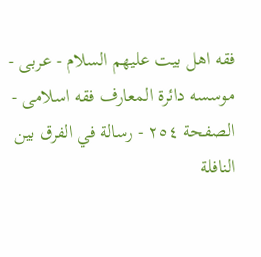فقه اهل بیت علیهم السلام - عربی - موسسه دائرة المعارف فقه اسلامی - الصفحة ٢٥٤ - رسالة في الفرق بين النافلة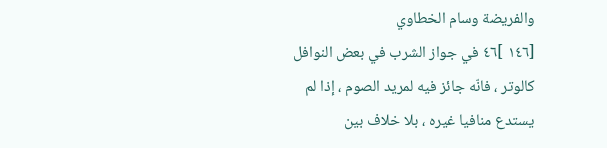والفريضة وسام الخطاوي
[١٤٦ ]٤٦ في جواز الشرب في بعض النوافل كالوتر ، فانّه جائز فيه لمريد الصوم ، إذا لم يستدع منافيا غيره ، بلا خلاف بين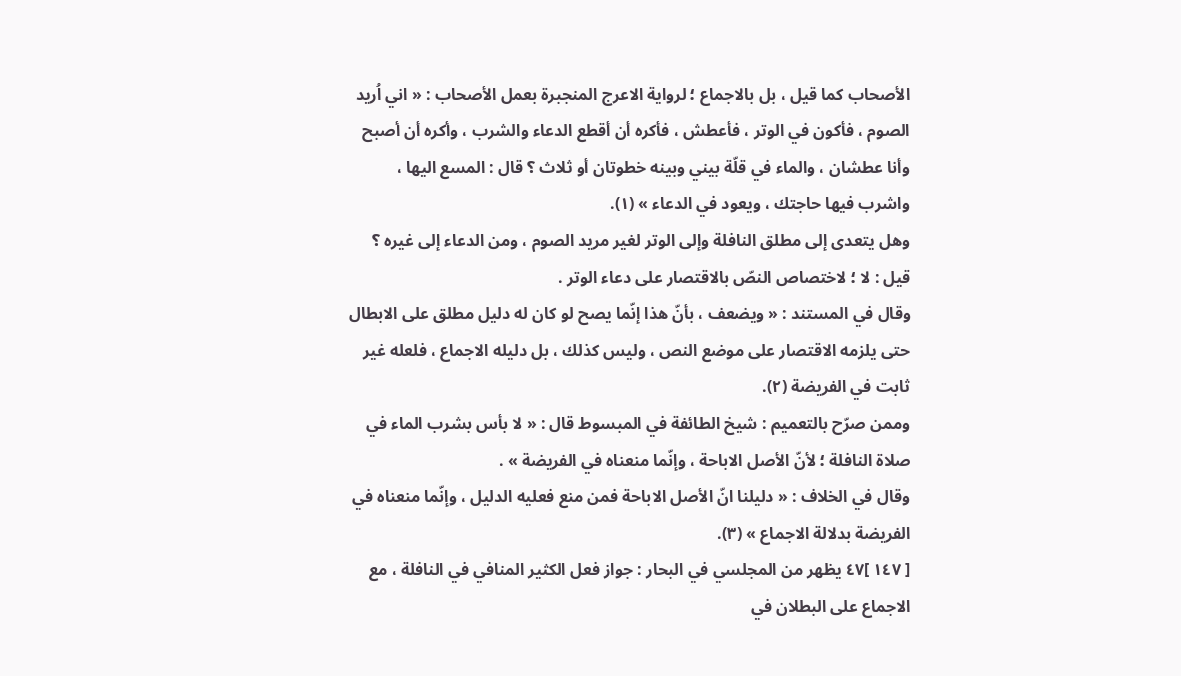الأصحاب كما قيل ، بل بالاجماع ؛ لرواية الاعرج المنجبرة بعمل الأصحاب : « اني اُريد الصوم ، فأكون في الوتر ، فأعطش ، فأكره أن أقطع الدعاء والشرب ، وأكره أن أصبح وأنا عطشان ، والماء في قلّة بيني وبينه خطوتان أو ثلاث ؟ قال : المسع اليها ، واشرب فيها حاجتك ، ويعود في الدعاء » (١).
وهل يتعدى إلى مطلق النافلة وإلى الوتر لغير مريد الصوم ، ومن الدعاء إلى غيره ؟ قيل : لا ؛ لاختصاص النصّ بالاقتصار على دعاء الوتر .
وقال في المستند : « ويضعف ، بأنّ هذا إنّما يصح لو كان له دليل مطلق على الابطال حتى يلزمه الاقتصار على موضع النص ، وليس كذلك ، بل دليله الاجماع ، فلعله غير ثابت في الفريضة (٢).
وممن صرّح بالتعميم : شيخ الطائفة في المبسوط قال : « لا بأس بشرب الماء في صلاة النافلة ؛ لأنّ الأصل الاباحة ، وإنّما منعناه في الفريضة » .
وقال في الخلاف : « دليلنا انّ الأصل الاباحة فمن منع فعليه الدليل ، وإنّما منعناه في الفريضة بدلالة الاجماع » (٣).
[ ١٤٧ ]٤٧ يظهر من المجلسي في البحار : جواز فعل الكثير المنافي في النافلة ، مع الاجماع على البطلان في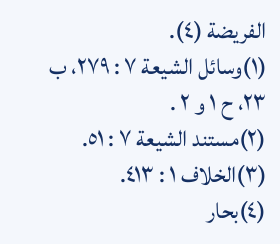الفريضة (٤).
(١)وسائل الشيعة ٧ : ٢٧٩، ب ٢٣، ح ١ و ٢ .
(٢)مستند الشيعة ٧ : ٥١.
(٣)الخلاف ١ : ٤١٣.
(٤)بحار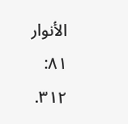الأنوار ٨١: ٣١٢.